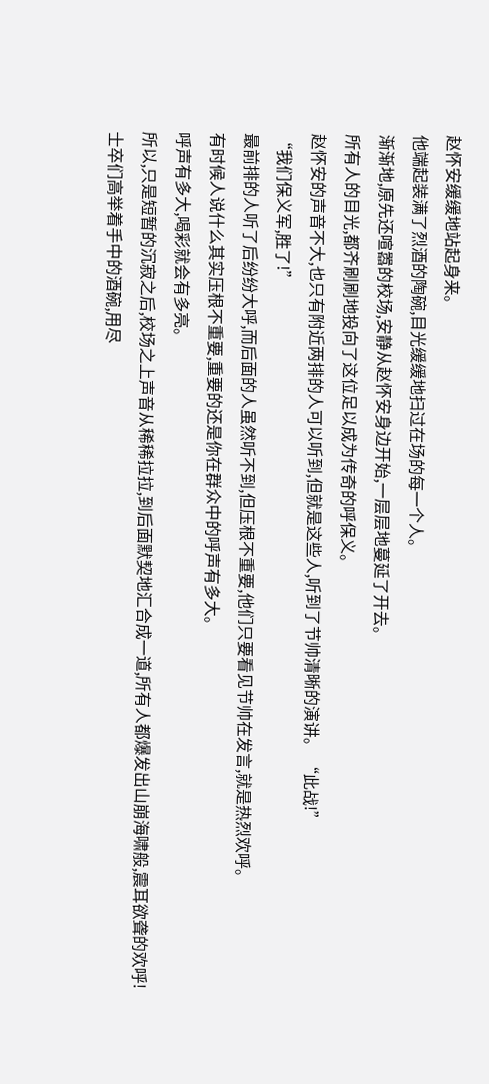赵怀安缓缓地站起身来。
他端起装满了烈酒的陶碗,目光缓缓地扫过在场的每一个人。
渐渐地,原先还喧嚣的校场,安静从赵怀安身边开始,一层层地蔓延了开去。
所有人的目光,都齐刷刷地投向了这位足以成为传奇的呼保义。
赵怀安的声音不大,也只有附近两排的人可以听到,但就是这些人,听到了节帅清晰的演讲。 “此战!”
“我们保义军,胜了!”
最前排的人听了后纷纷大呼,而后面的人虽然听不到,但压根不重要,他们只要看见节帅在发言,就是热烈欢呼。
有时候人说什么其实压根不重要,重要的还是你在群众中的呼声有多大。
呼声有多大,喝彩就会有多亮。
所以,只是短暂的沉寂之后,校场之上声音从稀稀拉拉,到后面默契地汇合成一道,所有人都爆发出山崩海啸般,震耳欲聋的欢呼!
士卒们高举着手中的酒碗,用尽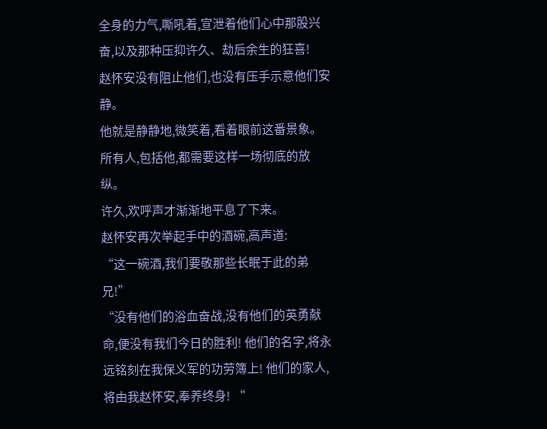全身的力气,嘶吼着,宣泄着他们心中那股兴奋,以及那种压抑许久、劫后余生的狂喜!
赵怀安没有阻止他们,也没有压手示意他们安静。
他就是静静地,微笑着,看着眼前这番景象。
所有人,包括他,都需要这样一场彻底的放纵。
许久,欢呼声才渐渐地平息了下来。
赵怀安再次举起手中的酒碗,高声道:
“这一碗酒,我们要敬那些长眠于此的弟兄!”
“没有他们的浴血奋战,没有他们的英勇献命,便没有我们今日的胜利! 他们的名字,将永远铭刻在我保义军的功劳簿上! 他们的家人,将由我赵怀安,奉养终身! “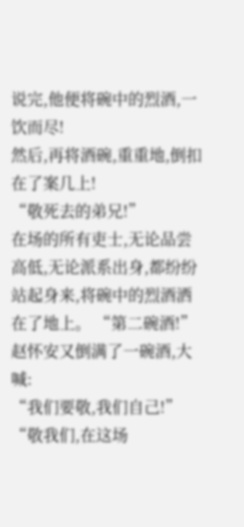说完,他便将碗中的烈酒,一饮而尽!
然后,再将酒碗,重重地,倒扣在了案几上!
“敬死去的弟兄!”
在场的所有吏士,无论品尝高低,无论派系出身,都纷纷站起身来,将碗中的烈酒洒在了地上。 “第二碗酒!”
赵怀安又倒满了一碗酒,大喊:
“我们要敬,我们自己!”
“敬我们,在这场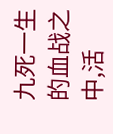九死一生的血战之中,活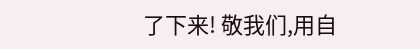了下来! 敬我们,用自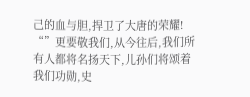己的血与胆,捍卫了大唐的荣耀! “”更要敬我们,从今往后,我们所有人都将名扬天下,儿孙们将颂着我们功勋,史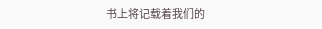书上将记载着我们的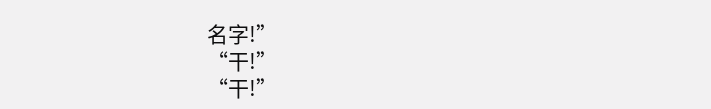名字!”
“干!”
“干!”